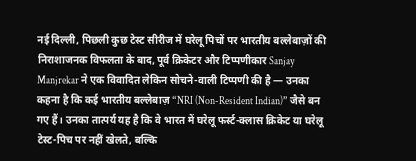नई दिल्ली, पिछली कुछ टेस्ट सीरीज में घरेलू पिचों पर भारतीय बल्लेबाज़ों की निराशाजनक विफलता के बाद, पूर्व क्रिकेटर और टिप्पणीकार Sanjay Manjrekar ने एक विवादित लेकिन सोचने-वाली टिप्पणी की है — उनका कहना है कि कई भारतीय बल्लेबाज़ “NRI (Non-Resident Indian)” जैसे बन गए हैं। उनका तात्पर्य यह है कि वे भारत में घरेलू फर्स्ट-क्लास क्रिकेट या घरेलू टेस्ट-पिच पर नहीं खेलते, बल्कि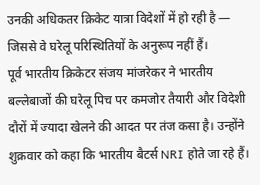उनकी अधिकतर क्रिकेट यात्रा विदेशों में हो रही है — जिससे वे घरेलू परिस्थितियों के अनुरूप नहीं हैं।
पूर्व भारतीय क्रिकेटर संजय मांजरेकर ने भारतीय बल्लेबाजों की घरेलू पिच पर कमजोर तैयारी और विदेशी दौरों में ज्यादा खेलने की आदत पर तंज कसा है। उन्होंने शुक्रवार को कहा कि भारतीय बैटर्स NRI होते जा रहे हैं।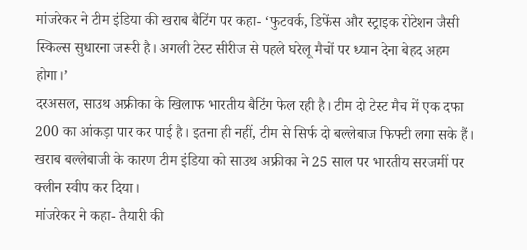मांजरेकर ने टीम इंडिया की खराब बैटिंग पर कहा- ‘फुटवर्क, डिफेंस और स्ट्राइक रोटेशन जैसी स्किल्स सुधारना जरूरी है। अगली टेस्ट सीरीज से पहले घरेलू मैचों पर ध्यान देना बेहद अहम होगा।’
दरअसल, साउथ अफ्रीका के खिलाफ भारतीय बैटिंग फेल रही है। टीम दो टेस्ट मैच में एक दफा 200 का आंकड़ा पार कर पाई है। इतना ही नहीं, टीम से सिर्फ दो बल्लेबाज फिफ्टी लगा सके हैं।
खराब बल्लेबाजी के कारण टीम इंडिया को साउथ अफ्रीका ने 25 साल पर भारतीय सरजमीं पर क्लीन स्वीप कर दिया।
मांजरेकर ने कहा- तैयारी की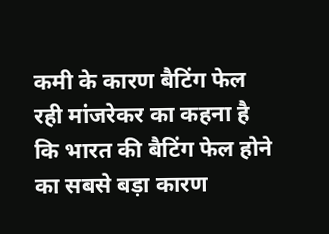कमी के कारण बैटिंग फेल रही मांजरेकर का कहना है कि भारत की बैटिंग फेल होने का सबसे बड़ा कारण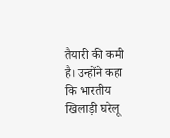तैयारी की कमी है। उन्होंने कहा कि भारतीय खिलाड़ी घरेलू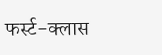फर्स्ट-क्लास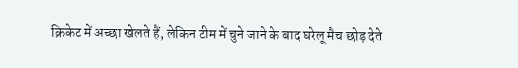क्रिकेट में अच्छा खेलते हैं, लेकिन टीम में चुने जाने के बाद घरेलू मैच छोड़ देते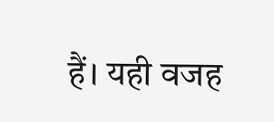हैं। यही वजह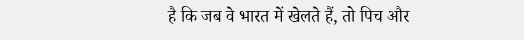है कि जब वे भारत में खेलते हैं, तो पिच और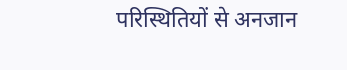परिस्थितियों से अनजान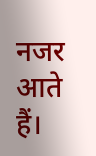नजर आते हैं।